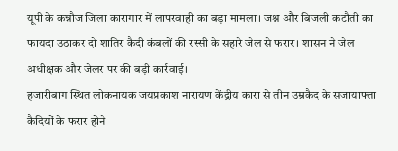यूपी के कन्नौज जिला कारागार में लापरवाही का बड़ा मामला। जश्न और बिजली कटौती का फायदा उठाकर दो शातिर कैदी कंबलों की रस्सी के सहारे जेल से फरार। शासन ने जेल अधीक्षक और जेलर पर की बड़ी कार्रवाई।
हजारीबाग स्थित लोकनायक जयप्रकाश नारायण केंद्रीय कारा से तीन उम्रकैद के सजायाफ्ता कैदियों के फरार होने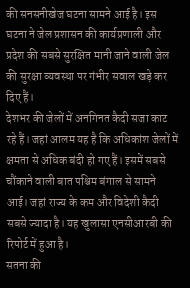की सनसनीखेज घटना सामने आई है। इस घटना ने जेल प्रशासन की कार्यप्रणाली और प्रदेश की सबसे सुरक्षित मानी जाने वाली जेल की सुरक्षा व्यवस्था पर गंभीर सवाल खड़े कर दिए हैं।
देशभर की जेलों में अनगिनत कैदी सजा काट रहे हैं। जहां आलम यह है कि अधिकांश जेलों में क्षमता से अधिक बंदी हो गए हैं। इसमें सबसे चौंकाने वाली बात पश्चिम बंगाल से सामने आई। जहां राज्य के कम और विदेशी कैदी सबसे ज्यादा है। यह खुलासा एनसीआरबी की रिपोर्ट में हुआ है।
सतना की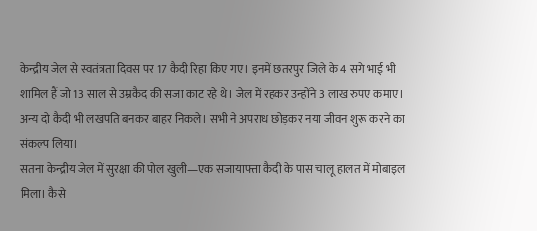केन्द्रीय जेल से स्वतंत्रता दिवस पर 17 कैदी रिहा किए गए। इनमें छतरपुर जिले के 4 सगे भाई भी शामिल हैं जो 13 साल से उम्रकैद की सजा काट रहे थे। जेल में रहकर उन्होंने 3 लाख रुपए कमाए। अन्य दो कैदी भी लखपति बनकर बाहर निकले। सभी ने अपराध छोड़कर नया जीवन शुरू करने का संकल्प लिया।
सतना केन्द्रीय जेल में सुरक्षा की पोल खुली—एक सजायाफ्ता कैदी के पास चालू हालत में मोबाइल मिला। कैसे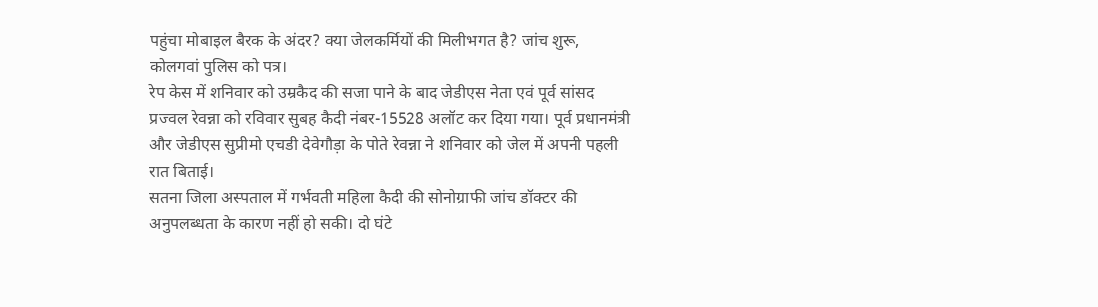पहुंचा मोबाइल बैरक के अंदर? क्या जेलकर्मियों की मिलीभगत है? जांच शुरू, कोलगवां पुलिस को पत्र।
रेप केस में शनिवार को उम्रकैद की सजा पाने के बाद जेडीएस नेता एवं पूर्व सांसद प्रज्वल रेवन्ना को रविवार सुबह कैदी नंबर-15528 अलॉट कर दिया गया। पूर्व प्रधानमंत्री और जेडीएस सुप्रीमो एचडी देवेगौड़ा के पोते रेवन्ना ने शनिवार को जेल में अपनी पहली रात बिताई।
सतना जिला अस्पताल में गर्भवती महिला कैदी की सोनोग्राफी जांच डॉक्टर की अनुपलब्धता के कारण नहीं हो सकी। दो घंटे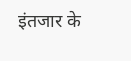इंतजार के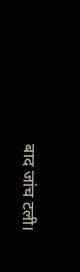बाद जांच टली।